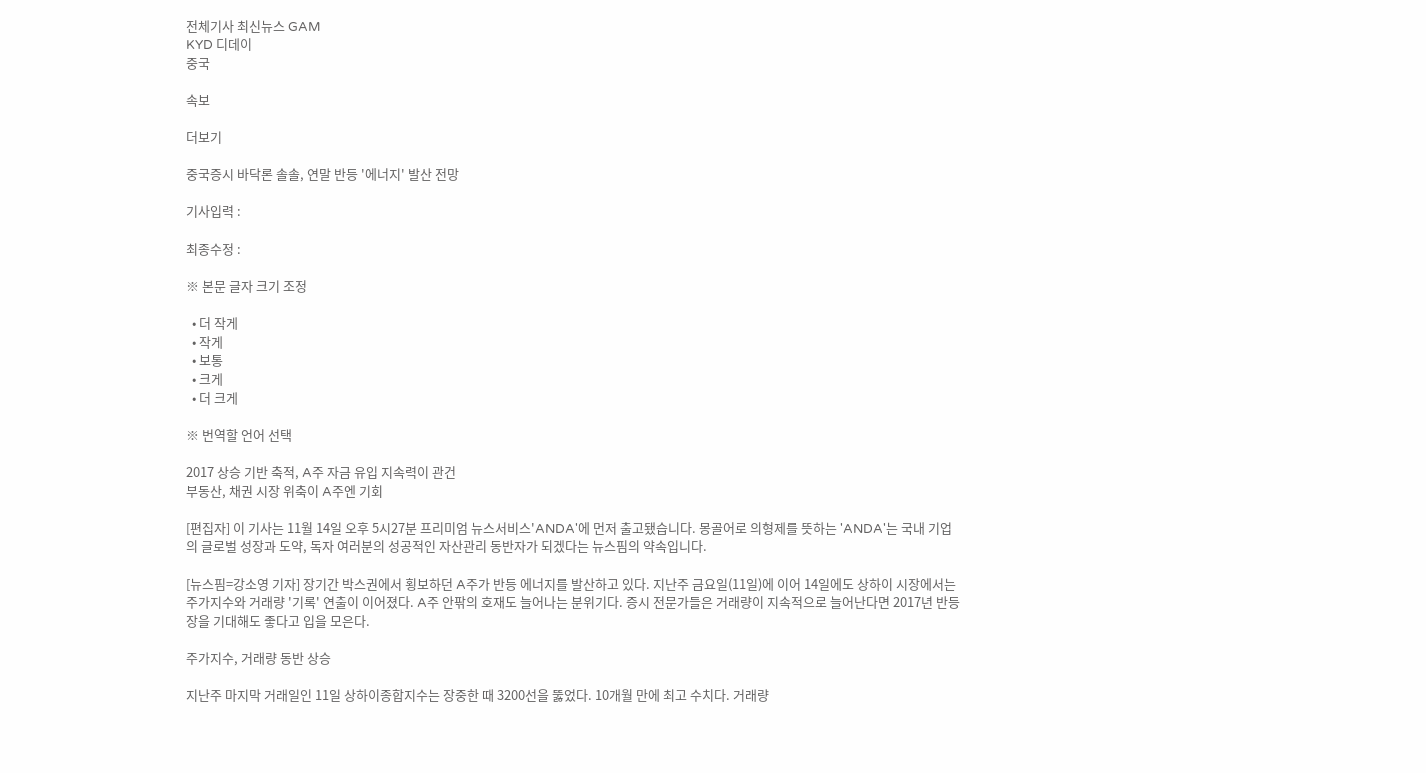전체기사 최신뉴스 GAM
KYD 디데이
중국

속보

더보기

중국증시 바닥론 솔솔, 연말 반등 '에너지' 발산 전망

기사입력 :

최종수정 :

※ 본문 글자 크기 조정

  • 더 작게
  • 작게
  • 보통
  • 크게
  • 더 크게

※ 번역할 언어 선택

2017 상승 기반 축적, A주 자금 유입 지속력이 관건
부동산, 채권 시장 위축이 A주엔 기회

[편집자] 이 기사는 11월 14일 오후 5시27분 프리미엄 뉴스서비스'ANDA'에 먼저 출고됐습니다. 몽골어로 의형제를 뜻하는 'ANDA'는 국내 기업의 글로벌 성장과 도약, 독자 여러분의 성공적인 자산관리 동반자가 되겠다는 뉴스핌의 약속입니다.

[뉴스핌=강소영 기자] 장기간 박스권에서 횡보하던 A주가 반등 에너지를 발산하고 있다. 지난주 금요일(11일)에 이어 14일에도 상하이 시장에서는 주가지수와 거래량 '기록' 연출이 이어졌다. A주 안팎의 호재도 늘어나는 분위기다. 증시 전문가들은 거래량이 지속적으로 늘어난다면 2017년 반등장을 기대해도 좋다고 입을 모은다.

주가지수, 거래량 동반 상승

지난주 마지막 거래일인 11일 상하이종합지수는 장중한 때 3200선을 뚫었다. 10개월 만에 최고 수치다. 거래량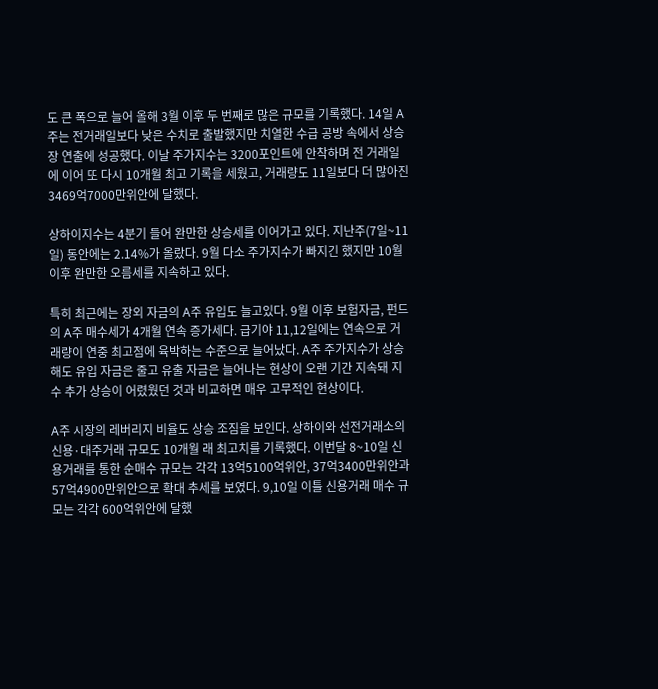도 큰 폭으로 늘어 올해 3월 이후 두 번째로 많은 규모를 기록했다. 14일 A주는 전거래일보다 낮은 수치로 출발했지만 치열한 수급 공방 속에서 상승장 연출에 성공했다. 이날 주가지수는 3200포인트에 안착하며 전 거래일에 이어 또 다시 10개월 최고 기록을 세웠고, 거래량도 11일보다 더 많아진 3469억7000만위안에 달했다.

상하이지수는 4분기 들어 완만한 상승세를 이어가고 있다. 지난주(7일~11일) 동안에는 2.14%가 올랐다. 9월 다소 주가지수가 빠지긴 했지만 10월 이후 완만한 오름세를 지속하고 있다.

특히 최근에는 장외 자금의 A주 유입도 늘고있다. 9월 이후 보험자금, 펀드의 A주 매수세가 4개월 연속 증가세다. 급기야 11,12일에는 연속으로 거래량이 연중 최고점에 육박하는 수준으로 늘어났다. A주 주가지수가 상승해도 유입 자금은 줄고 유출 자금은 늘어나는 현상이 오랜 기간 지속돼 지수 추가 상승이 어렸웠던 것과 비교하면 매우 고무적인 현상이다.

A주 시장의 레버리지 비율도 상승 조짐을 보인다. 상하이와 선전거래소의 신용·대주거래 규모도 10개월 래 최고치를 기록했다. 이번달 8~10일 신용거래를 통한 순매수 규모는 각각 13억5100억위안, 37억3400만위안과 57억4900만위안으로 확대 추세를 보였다. 9,10일 이틀 신용거래 매수 규모는 각각 600억위안에 달했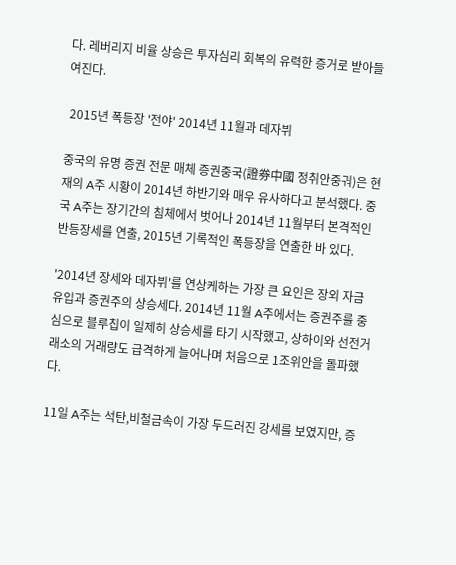다. 레버리지 비율 상승은 투자심리 회복의 유력한 증거로 받아들여진다.

 2015년 폭등장 '전야' 2014년 11월과 데자뷔

중국의 유명 증권 전문 매체 증권중국(證券中國 정취안중궈)은 현재의 A주 시황이 2014년 하반기와 매우 유사하다고 분석했다. 중국 A주는 장기간의 침체에서 벗어나 2014년 11월부터 본격적인 반등장세를 연출, 2015년 기록적인 폭등장을 연출한 바 있다.

'2014년 장세와 데자뷔'를 연상케하는 가장 큰 요인은 장외 자금 유입과 증권주의 상승세다. 2014년 11월 A주에서는 증권주를 중심으로 블루칩이 일제히 상승세를 타기 시작했고, 상하이와 선전거래소의 거래량도 급격하게 늘어나며 처음으로 1조위안을 돌파했다.

11일 A주는 석탄,비철금속이 가장 두드러진 강세를 보였지만, 증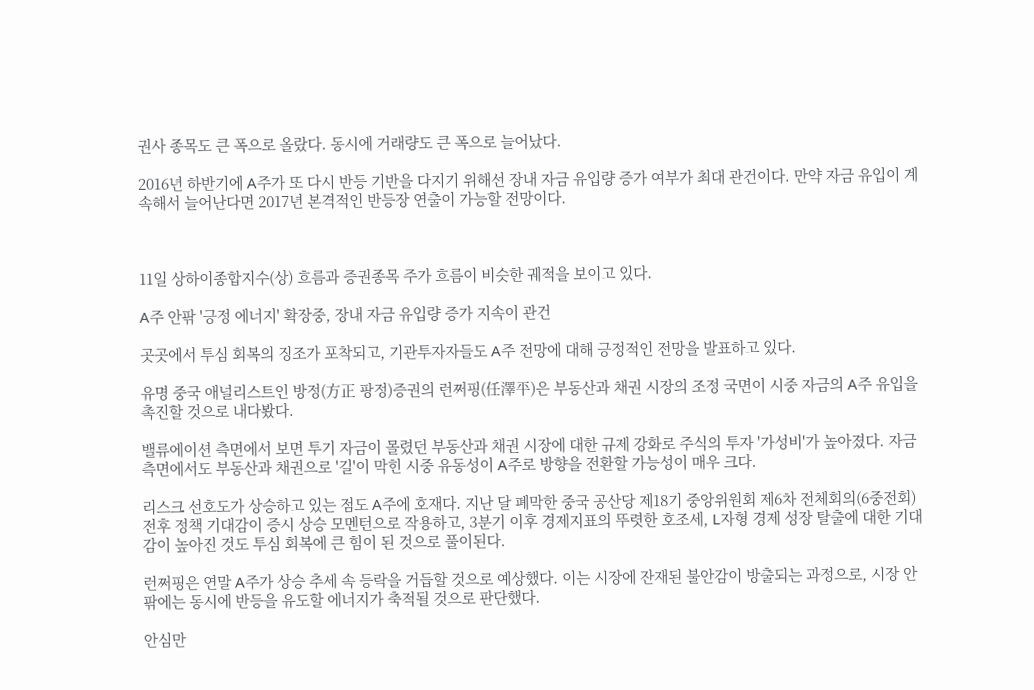권사 종목도 큰 폭으로 올랐다. 동시에 거래량도 큰 폭으로 늘어났다.

2016년 하반기에 A주가 또 다시 반등 기반을 다지기 위해선 장내 자금 유입량 증가 여부가 최대 관건이다. 만약 자금 유입이 계속해서 늘어난다면 2017년 본격적인 반등장 연출이 가능할 전망이다.



11일 상하이종합지수(상) 흐름과 증권종목 주가 흐름이 비슷한 궤적을 보이고 있다.

A주 안팎 '긍정 에너지' 확장중, 장내 자금 유입량 증가 지속이 관건

곳곳에서 투심 회복의 징조가 포착되고, 기관투자자들도 A주 전망에 대해 긍정적인 전망을 발표하고 있다.

유명 중국 애널리스트인 방정(方正 팡정)증권의 런쩌핑(任澤平)은 부동산과 채권 시장의 조정 국면이 시중 자금의 A주 유입을 촉진할 것으로 내다봤다.

밸류에이션 측면에서 보면 투기 자금이 몰렸던 부동산과 채권 시장에 대한 규제 강화로 주식의 투자 '가성비'가 높아졌다. 자금 측면에서도 부동산과 채권으로 '길'이 막힌 시중 유동성이 A주로 방향을 전환할 가능성이 매우 크다.

리스크 선호도가 상승하고 있는 점도 A주에 호재다. 지난 달 폐막한 중국 공산당 제18기 중앙위원회 제6차 전체회의(6중전회) 전후 정책 기대감이 증시 상승 모멘턴으로 작용하고, 3분기 이후 경제지표의 뚜렷한 호조세, L자형 경제 성장 탈출에 대한 기대감이 높아진 것도 투심 회복에 큰 힘이 된 것으로 풀이된다.

런쩌핑은 연말 A주가 상승 추세 속 등락을 거듭할 것으로 예상했다. 이는 시장에 잔재된 불안감이 방출되는 과정으로, 시장 안팎에는 동시에 반등을 유도할 에너지가 축적될 것으로 판단했다.

안심만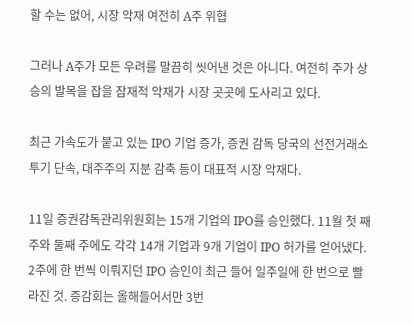할 수는 없어, 시장 악재 여전히 A주 위협

그러나 A주가 모든 우려를 말끔히 씻어낸 것은 아니다. 여전히 주가 상승의 발목을 잡을 잠재적 악재가 시장 곳곳에 도사리고 있다.

최근 가속도가 붙고 있는 IPO 기업 증가, 증권 감독 당국의 선전거래소 투기 단속, 대주주의 지분 감축 등이 대표적 시장 악재다.

11일 증권감독관리위원회는 15개 기업의 IPO를 승인했다. 11월 첫 째 주와 둘째 주에도 각각 14개 기업과 9개 기업이 IPO 허가를 얻어냈다. 2주에 한 번씩 이뤄지던 IPO 승인이 최근 들어 일주일에 한 번으로 빨라진 것. 증감회는 올해들어서만 3번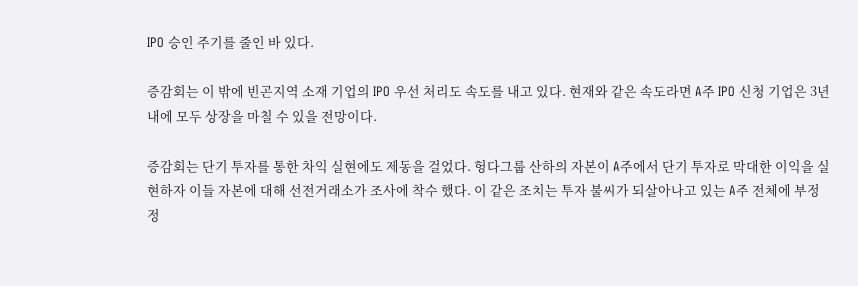IPO 승인 주기를 줄인 바 있다.

증감회는 이 밖에 빈곤지역 소재 기업의 IPO 우선 처리도 속도를 내고 있다. 현재와 같은 속도라면 A주 IPO 신청 기업은 3년 내에 모두 상장을 마칠 수 있을 전망이다.

증감회는 단기 투자를 통한 차익 실현에도 제동을 걸었다. 헝다그룹 산하의 자본이 A주에서 단기 투자로 막대한 이익을 실현하자 이들 자본에 대해 선전거래소가 조사에 착수 했다. 이 같은 조치는 투자 불씨가 되살아나고 있는 A주 전체에 부정정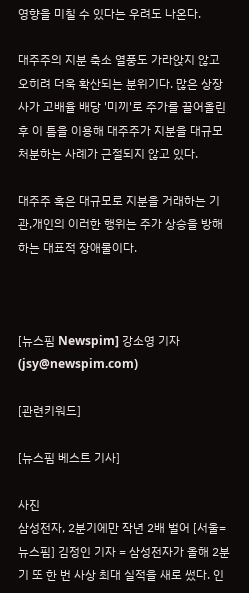영향을 미칠 수 있다는 우려도 나온다.

대주주의 지분 축소 열풍도 가라앉지 않고 오히려 더욱 확산되는 분위기다. 많은 상장사가 고배율 배당 '미끼'로 주가를 끌어올린 후 이 틈을 이용해 대주주가 지분을 대규모 처분하는 사례가 근절되지 않고 있다.

대주주 혹은 대규모로 지분을 거래하는 기관,개인의 이러한 행위는 주가 상승을 방해하는 대표적 장애물이다.



[뉴스핌 Newspim] 강소영 기자 (jsy@newspim.com)

[관련키워드]

[뉴스핌 베스트 기사]

사진
삼성전자, 2분기에만 작년 2배 벌어 [서울=뉴스핌] 김정인 기자 = 삼성전자가 올해 2분기 또 한 번 사상 최대 실적을 새로 썼다. 인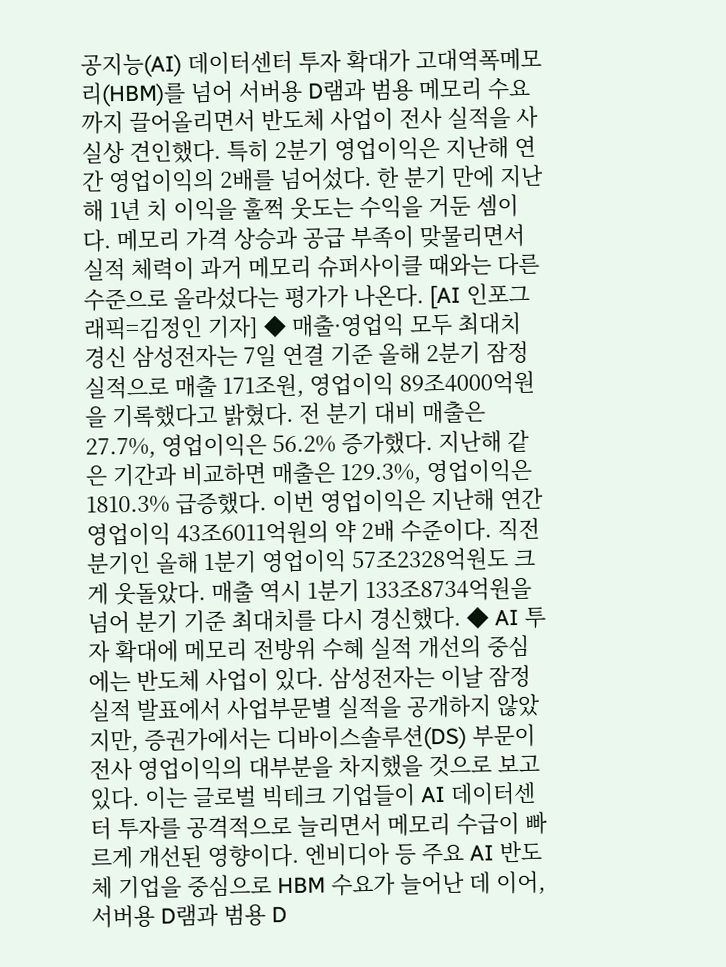공지능(AI) 데이터센터 투자 확대가 고대역폭메모리(HBM)를 넘어 서버용 D램과 범용 메모리 수요까지 끌어올리면서 반도체 사업이 전사 실적을 사실상 견인했다. 특히 2분기 영업이익은 지난해 연간 영업이익의 2배를 넘어섰다. 한 분기 만에 지난해 1년 치 이익을 훌쩍 웃도는 수익을 거둔 셈이다. 메모리 가격 상승과 공급 부족이 맞물리면서 실적 체력이 과거 메모리 슈퍼사이클 때와는 다른 수준으로 올라섰다는 평가가 나온다. [AI 인포그래픽=김정인 기자] ◆ 매출·영업익 모두 최대치 경신 삼성전자는 7일 연결 기준 올해 2분기 잠정실적으로 매출 171조원, 영업이익 89조4000억원을 기록했다고 밝혔다. 전 분기 대비 매출은 27.7%, 영업이익은 56.2% 증가했다. 지난해 같은 기간과 비교하면 매출은 129.3%, 영업이익은 1810.3% 급증했다. 이번 영업이익은 지난해 연간 영업이익 43조6011억원의 약 2배 수준이다. 직전 분기인 올해 1분기 영업이익 57조2328억원도 크게 웃돌았다. 매출 역시 1분기 133조8734억원을 넘어 분기 기준 최대치를 다시 경신했다. ◆ AI 투자 확대에 메모리 전방위 수혜 실적 개선의 중심에는 반도체 사업이 있다. 삼성전자는 이날 잠정실적 발표에서 사업부문별 실적을 공개하지 않았지만, 증권가에서는 디바이스솔루션(DS) 부문이 전사 영업이익의 대부분을 차지했을 것으로 보고 있다. 이는 글로벌 빅테크 기업들이 AI 데이터센터 투자를 공격적으로 늘리면서 메모리 수급이 빠르게 개선된 영향이다. 엔비디아 등 주요 AI 반도체 기업을 중심으로 HBM 수요가 늘어난 데 이어, 서버용 D램과 범용 D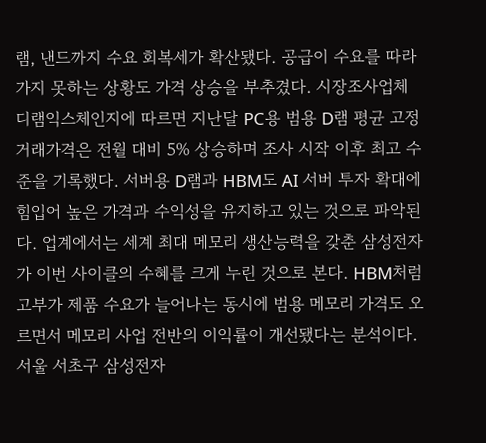램, 낸드까지 수요 회복세가 확산됐다. 공급이 수요를 따라가지 못하는 상황도 가격 상승을 부추겼다. 시장조사업체 디램익스체인지에 따르면 지난달 PC용 범용 D램 평균 고정거래가격은 전월 대비 5% 상승하며 조사 시작 이후 최고 수준을 기록했다. 서버용 D램과 HBM도 AI 서버 투자 확대에 힘입어 높은 가격과 수익성을 유지하고 있는 것으로 파악된다. 업계에서는 세계 최대 메모리 생산능력을 갖춘 삼성전자가 이번 사이클의 수혜를 크게 누린 것으로 본다. HBM처럼 고부가 제품 수요가 늘어나는 동시에 범용 메모리 가격도 오르면서 메모리 사업 전반의 이익률이 개선됐다는 분석이다. 서울 서초구 삼성전자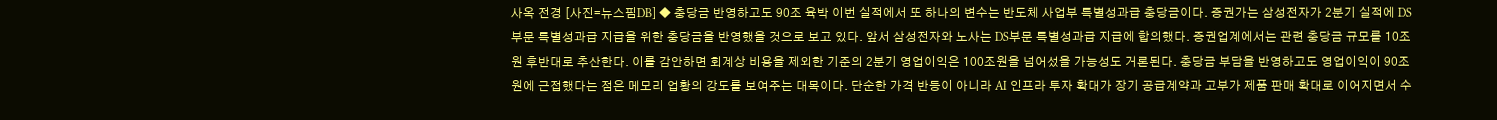사옥 전경 [사진=뉴스핌DB] ◆ 충당금 반영하고도 90조 육박 이번 실적에서 또 하나의 변수는 반도체 사업부 특별성과급 충당금이다. 증권가는 삼성전자가 2분기 실적에 DS부문 특별성과급 지급을 위한 충당금을 반영했을 것으로 보고 있다. 앞서 삼성전자와 노사는 DS부문 특별성과급 지급에 합의했다. 증권업계에서는 관련 충당금 규모를 10조원 후반대로 추산한다. 이를 감안하면 회계상 비용을 제외한 기준의 2분기 영업이익은 100조원을 넘어섰을 가능성도 거론된다. 충당금 부담을 반영하고도 영업이익이 90조원에 근접했다는 점은 메모리 업황의 강도를 보여주는 대목이다. 단순한 가격 반등이 아니라 AI 인프라 투자 확대가 장기 공급계약과 고부가 제품 판매 확대로 이어지면서 수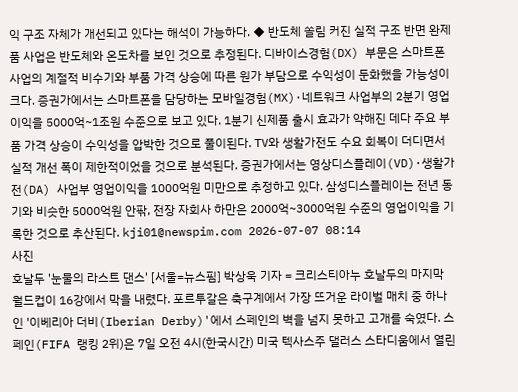익 구조 자체가 개선되고 있다는 해석이 가능하다. ◆ 반도체 쏠림 커진 실적 구조 반면 완제품 사업은 반도체와 온도차를 보인 것으로 추정된다. 디바이스경험(DX) 부문은 스마트폰 사업의 계절적 비수기와 부품 가격 상승에 따른 원가 부담으로 수익성이 둔화했을 가능성이 크다. 증권가에서는 스마트폰을 담당하는 모바일경험(MX)·네트워크 사업부의 2분기 영업이익을 5000억~1조원 수준으로 보고 있다. 1분기 신제품 출시 효과가 약해진 데다 주요 부품 가격 상승이 수익성을 압박한 것으로 풀이된다. TV와 생활가전도 수요 회복이 더디면서 실적 개선 폭이 제한적이었을 것으로 분석된다. 증권가에서는 영상디스플레이(VD)·생활가전(DA) 사업부 영업이익을 1000억원 미만으로 추정하고 있다. 삼성디스플레이는 전년 동기와 비슷한 5000억원 안팎, 전장 자회사 하만은 2000억~3000억원 수준의 영업이익을 기록한 것으로 추산된다. kji01@newspim.com 2026-07-07 08:14
사진
호날두 '눈물의 라스트 댄스' [서울=뉴스핌] 박상욱 기자 = 크리스티아누 호날두의 마지막 월드컵이 16강에서 막을 내렸다. 포르투갈은 축구계에서 가장 뜨거운 라이벌 매치 중 하나인 '이베리아 더비(Iberian Derby)'에서 스페인의 벽을 넘지 못하고 고개를 숙였다. 스페인(FIFA 랭킹 2위)은 7일 오전 4시(한국시간) 미국 텍사스주 댈러스 스타디움에서 열린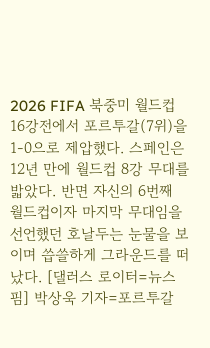2026 FIFA 북중미 월드컵 16강전에서 포르투갈(7위)을 1-0으로 제압했다. 스페인은 12년 만에 월드컵 8강 무대를 밟았다. 반면 자신의 6번째 월드컵이자 마지막 무대임을 선언했던 호날두는 눈물을 보이며 씁쓸하게 그라운드를 떠났다. [댈러스 로이터=뉴스핌] 박상욱 기자=포르투갈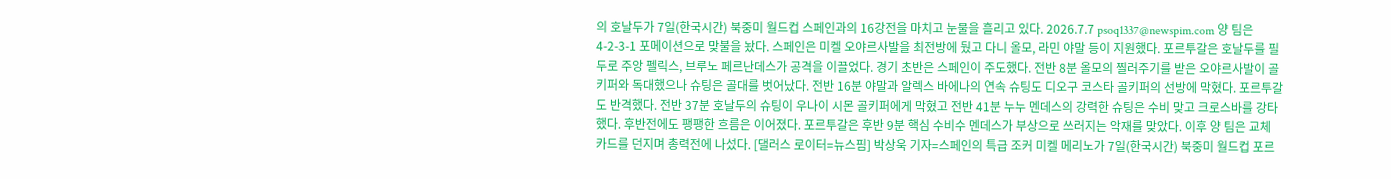의 호날두가 7일(한국시간) 북중미 월드컵 스페인과의 16강전을 마치고 눈물을 흘리고 있다. 2026.7.7 psoq1337@newspim.com 양 팀은 4-2-3-1 포메이션으로 맞불을 놨다. 스페인은 미켈 오야르사발을 최전방에 뒀고 다니 올모, 라민 야말 등이 지원했다. 포르투갈은 호날두를 필두로 주앙 펠릭스, 브루노 페르난데스가 공격을 이끌었다. 경기 초반은 스페인이 주도했다. 전반 8분 올모의 찔러주기를 받은 오야르사발이 골키퍼와 독대했으나 슈팅은 골대를 벗어났다. 전반 16분 야말과 알렉스 바에나의 연속 슈팅도 디오구 코스타 골키퍼의 선방에 막혔다. 포르투갈도 반격했다. 전반 37분 호날두의 슈팅이 우나이 시몬 골키퍼에게 막혔고 전반 41분 누누 멘데스의 강력한 슈팅은 수비 맞고 크로스바를 강타했다. 후반전에도 팽팽한 흐름은 이어졌다. 포르투갈은 후반 9분 핵심 수비수 멘데스가 부상으로 쓰러지는 악재를 맞았다. 이후 양 팀은 교체 카드를 던지며 총력전에 나섰다. [댈러스 로이터=뉴스핌] 박상욱 기자=스페인의 특급 조커 미켈 메리노가 7일(한국시간) 북중미 월드컵 포르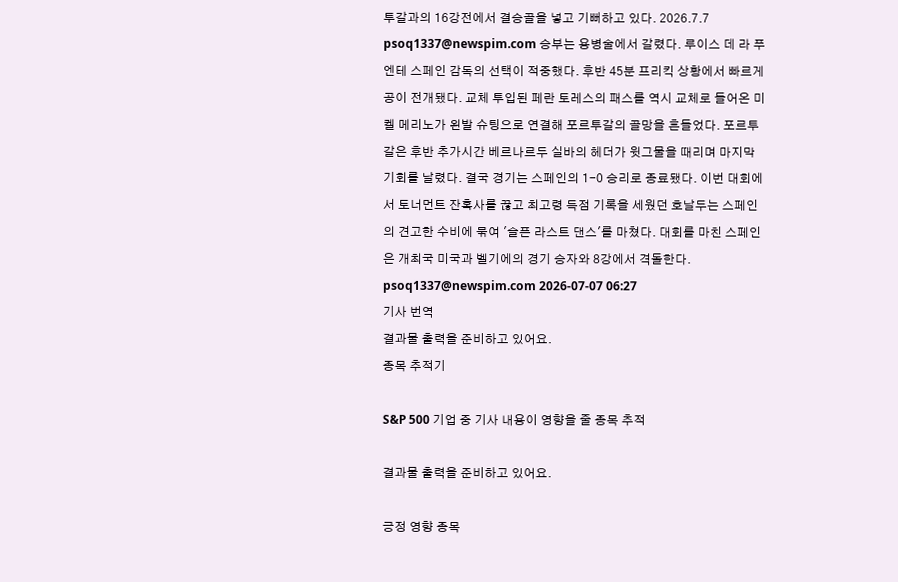투갈과의 16강전에서 결승골을 넣고 기뻐하고 있다. 2026.7.7 psoq1337@newspim.com 승부는 용병술에서 갈렸다. 루이스 데 라 푸엔테 스페인 감독의 선택이 적중했다. 후반 45분 프리킥 상황에서 빠르게 공이 전개됐다. 교체 투입된 페란 토레스의 패스를 역시 교체로 들어온 미켈 메리노가 왼발 슈팅으로 연결해 포르투갈의 골망을 흔들었다. 포르투갈은 후반 추가시간 베르나르두 실바의 헤더가 윗그물을 때리며 마지막 기회를 날렸다. 결국 경기는 스페인의 1-0 승리로 종료됐다. 이번 대회에서 토너먼트 잔혹사를 끊고 최고령 득점 기록을 세웠던 호날두는 스페인의 견고한 수비에 묶여 '슬픈 라스트 댄스'를 마쳤다. 대회를 마친 스페인은 개최국 미국과 벨기에의 경기 승자와 8강에서 격돌한다. psoq1337@newspim.com 2026-07-07 06:27
기사 번역
결과물 출력을 준비하고 있어요.
종목 추적기

S&P 500 기업 중 기사 내용이 영향을 줄 종목 추적

결과물 출력을 준비하고 있어요.

긍정 영향 종목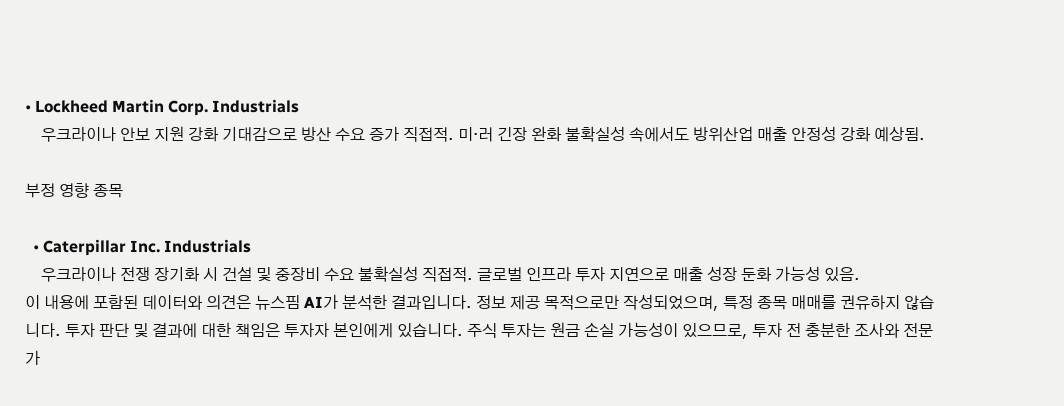• Lockheed Martin Corp. Industrials
    우크라이나 안보 지원 강화 기대감으로 방산 수요 증가 직접적. 미·러 긴장 완화 불확실성 속에서도 방위산업 매출 안정성 강화 예상됨.

부정 영향 종목

  • Caterpillar Inc. Industrials
    우크라이나 전쟁 장기화 시 건설 및 중장비 수요 불확실성 직접적. 글로벌 인프라 투자 지연으로 매출 성장 둔화 가능성 있음.
이 내용에 포함된 데이터와 의견은 뉴스핌 AI가 분석한 결과입니다. 정보 제공 목적으로만 작성되었으며, 특정 종목 매매를 권유하지 않습니다. 투자 판단 및 결과에 대한 책임은 투자자 본인에게 있습니다. 주식 투자는 원금 손실 가능성이 있으므로, 투자 전 충분한 조사와 전문가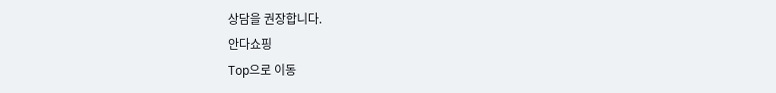상담을 권장합니다.
안다쇼핑
Top으로 이동